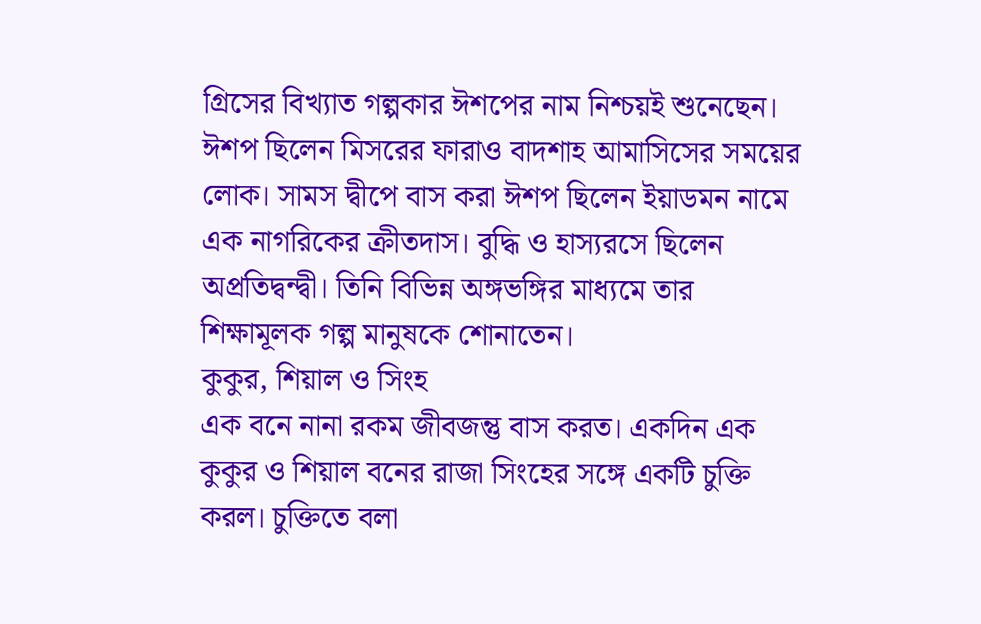গ্রিসের বিখ্যাত গল্পকার ঈশপের নাম নিশ্চয়ই শুনেছেন। ঈশপ ছিলেন মিসরের ফারাও বাদশাহ আমাসিসের সময়ের লোক। সামস দ্বীপে বাস করা ঈশপ ছিলেন ইয়াডমন নামে এক নাগরিকের ক্রীতদাস। বুদ্ধি ও হাস্যরসে ছিলেন অপ্রতিদ্বন্দ্বী। তিনি বিভিন্ন অঙ্গভঙ্গির মাধ্যমে তার শিক্ষামূলক গল্প মানুষকে শোনাতেন।
কুকুর, শিয়াল ও সিংহ
এক বনে নানা রকম জীবজন্তু বাস করত। একদিন এক কুকুর ও শিয়াল বনের রাজা সিংহের সঙ্গে একটি চুক্তি করল। চুক্তিতে বলা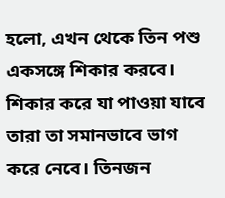হলো, এখন থেকে তিন পশু একসঙ্গে শিকার করবে। শিকার করে যা পাওয়া যাবে তারা তা সমানভাবে ভাগ করে নেবে। তিনজন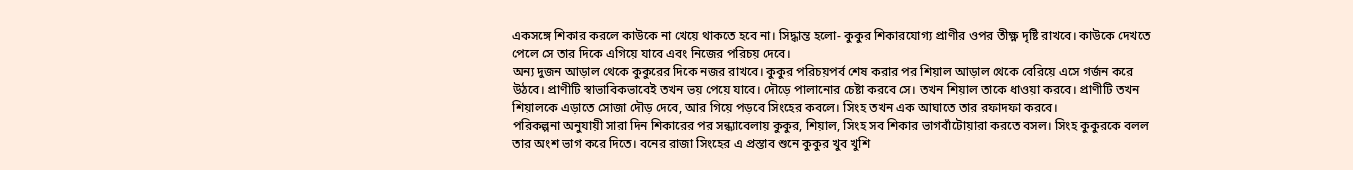একসঙ্গে শিকার করলে কাউকে না খেয়ে থাকতে হবে না। সিদ্ধান্ত হলো- কুকুর শিকারযোগ্য প্রাণীর ওপর তীক্ষ্ণ দৃষ্টি রাখবে। কাউকে দেখতে পেলে সে তার দিকে এগিয়ে যাবে এবং নিজের পরিচয় দেবে।
অন্য দুজন আড়াল থেকে কুকুরের দিকে নজর রাখবে। কুকুর পরিচয়পর্ব শেষ করার পর শিয়াল আড়াল থেকে বেরিয়ে এসে গর্জন করে উঠবে। প্রাণীটি স্বাভাবিকভাবেই তখন ভয় পেয়ে যাবে। দৌড়ে পালানোর চেষ্টা করবে সে। তখন শিয়াল তাকে ধাওয়া করবে। প্রাণীটি তখন শিয়ালকে এড়াতে সোজা দৌড় দেবে, আর গিয়ে পড়বে সিংহের কবলে। সিংহ তখন এক আঘাতে তার রফাদফা করবে।
পরিকল্পনা অনুযায়ী সারা দিন শিকারের পর সন্ধ্যাবেলায় কুকুর, শিয়াল, সিংহ সব শিকার ভাগবাঁটোয়ারা করতে বসল। সিংহ কুকুরকে বলল তার অংশ ভাগ করে দিতে। বনের রাজা সিংহের এ প্রস্তাব শুনে কুকুর খুব খুশি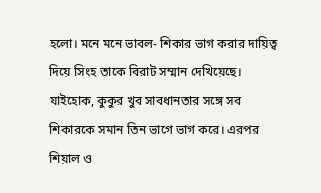হলো। মনে মনে ভাবল- শিকার ভাগ করার দায়িত্ব দিয়ে সিংহ তাকে বিরাট সম্মান দেখিয়েছে। যাইহোক, কুকুর খুব সাবধানতার সঙ্গে সব শিকারকে সমান তিন ভাগে ভাগ করে। এরপর শিয়াল ও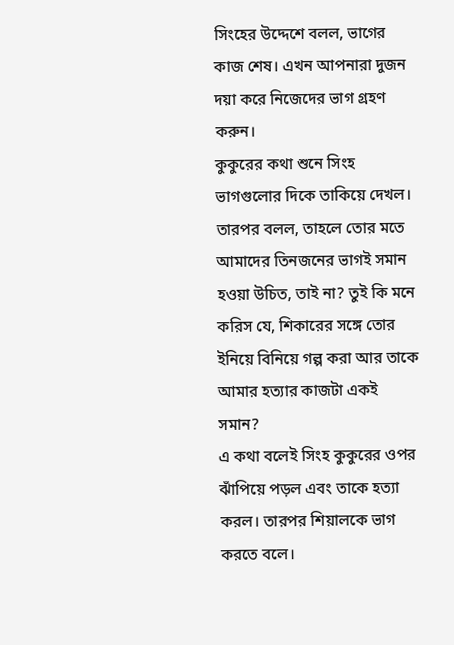সিংহের উদ্দেশে বলল, ভাগের কাজ শেষ। এখন আপনারা দুজন দয়া করে নিজেদের ভাগ গ্রহণ করুন।
কুকুরের কথা শুনে সিংহ ভাগগুলোর দিকে তাকিয়ে দেখল। তারপর বলল, তাহলে তোর মতে আমাদের তিনজনের ভাগই সমান হওয়া উচিত, তাই না? তুই কি মনে করিস যে, শিকারের সঙ্গে তোর ইনিয়ে বিনিয়ে গল্প করা আর তাকে আমার হত্যার কাজটা একই সমান?
এ কথা বলেই সিংহ কুকুরের ওপর ঝাঁপিয়ে পড়ল এবং তাকে হত্যা করল। তারপর শিয়ালকে ভাগ করতে বলে।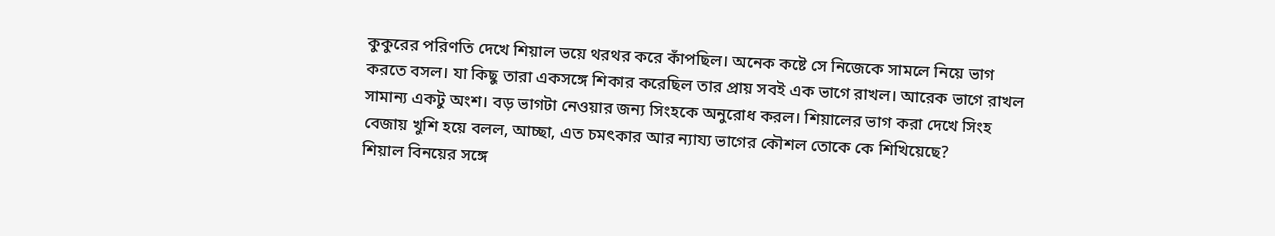কুকুরের পরিণতি দেখে শিয়াল ভয়ে থরথর করে কাঁপছিল। অনেক কষ্টে সে নিজেকে সামলে নিয়ে ভাগ করতে বসল। যা কিছু তারা একসঙ্গে শিকার করেছিল তার প্রায় সবই এক ভাগে রাখল। আরেক ভাগে রাখল সামান্য একটু অংশ। বড় ভাগটা নেওয়ার জন্য সিংহকে অনুরোধ করল। শিয়ালের ভাগ করা দেখে সিংহ বেজায় খুশি হয়ে বলল, আচ্ছা, এত চমৎকার আর ন্যায্য ভাগের কৌশল তোকে কে শিখিয়েছে?
শিয়াল বিনয়ের সঙ্গে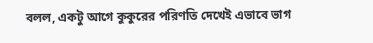বলল, একটু আগে কুকুরের পরিণতি দেখেই এভাবে ভাগ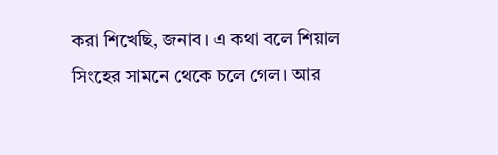করা শিখেছি, জনাব। এ কথা বলে শিয়াল সিংহের সামনে থেকে চলে গেল। আর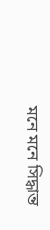মনে মনে সিদ্ধান্ত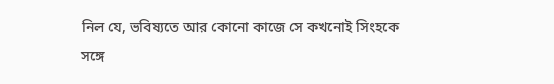নিল যে, ভবিষ্যতে আর কোনো কাজে সে কখনোই সিংহকে সঙ্গে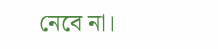নেবে না।